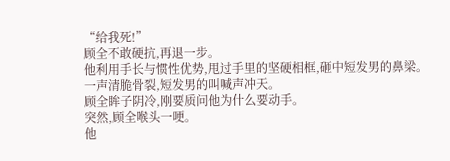“给我死!”
顾全不敢硬抗,再退一步。
他利用手长与惯性优势,甩过手里的坚硬相框,砸中短发男的鼻梁。
一声清脆骨裂,短发男的叫喊声冲天。
顾全眸子阴冷,刚要质问他为什么要动手。
突然,顾全喉头一哽。
他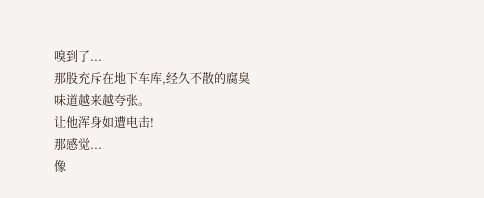嗅到了...
那股充斥在地下车库,经久不散的腐臭味道越来越夸张。
让他浑身如遭电击!
那感觉...
像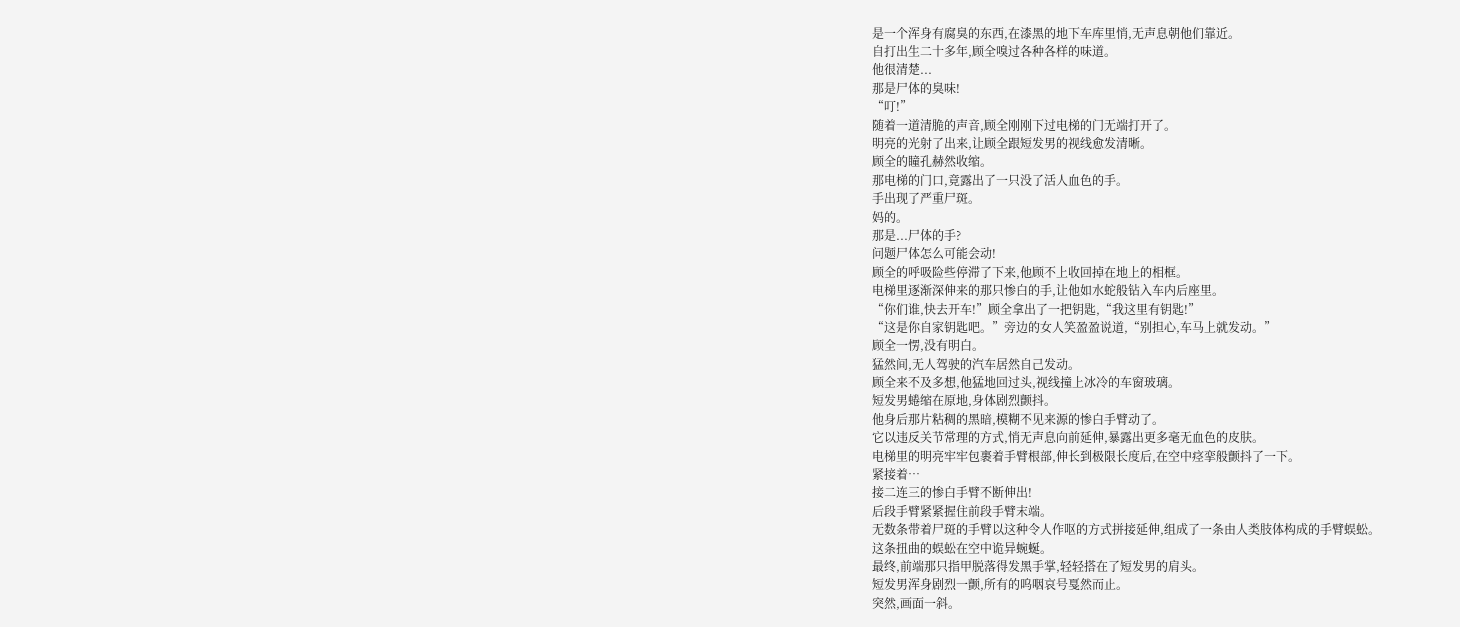是一个浑身有腐臭的东西,在漆黑的地下车库里悄,无声息朝他们靠近。
自打出生二十多年,顾全嗅过各种各样的味道。
他很清楚...
那是尸体的臭味!
“叮!”
随着一道清脆的声音,顾全刚刚下过电梯的门无端打开了。
明亮的光射了出来,让顾全跟短发男的视线愈发清晰。
顾全的瞳孔赫然收缩。
那电梯的门口,竟露出了一只没了活人血色的手。
手出现了严重尸斑。
妈的。
那是...尸体的手?
问题尸体怎么可能会动!
顾全的呼吸险些停滞了下来,他顾不上收回掉在地上的相框。
电梯里逐渐深伸来的那只惨白的手,让他如水蛇般钻入车内后座里。
“你们谁,快去开车!”顾全拿出了一把钥匙,“我这里有钥匙!”
“这是你自家钥匙吧。”旁边的女人笑盈盈说道,“别担心,车马上就发动。”
顾全一愣,没有明白。
猛然间,无人驾驶的汽车居然自己发动。
顾全来不及多想,他猛地回过头,视线撞上冰冷的车窗玻璃。
短发男蜷缩在原地,身体剧烈颤抖。
他身后那片粘稠的黑暗,模糊不见来源的惨白手臂动了。
它以违反关节常理的方式,悄无声息向前延伸,暴露出更多毫无血色的皮肤。
电梯里的明亮牢牢包裹着手臂根部,伸长到极限长度后,在空中痉挛般颤抖了一下。
紧接着…
接二连三的惨白手臂不断伸出!
后段手臂紧紧握住前段手臂末端。
无数条带着尸斑的手臂以这种令人作呕的方式拼接延伸,组成了一条由人类肢体构成的手臂蜈蚣。
这条扭曲的蜈蚣在空中诡异蜿蜒。
最终,前端那只指甲脱落得发黑手掌,轻轻搭在了短发男的肩头。
短发男浑身剧烈一颤,所有的呜咽哀号戛然而止。
突然,画面一斜。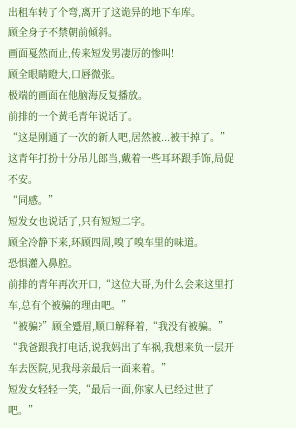出租车转了个弯,离开了这诡异的地下车库。
顾全身子不禁朝前倾斜。
画面戛然而止,传来短发男凄厉的惨叫!
顾全眼睛瞪大,口唇微张。
极端的画面在他脑海反复播放。
前排的一个黄毛青年说话了。
“这是刚通了一次的新人吧,居然被...被干掉了。”
这青年打扮十分吊儿郎当,戴着一些耳环跟手饰,局促不安。
“同感。”
短发女也说话了,只有短短二字。
顾全冷静下来,环顾四周,嗅了嗅车里的味道。
恐惧灌入鼻腔。
前排的青年再次开口,“这位大哥,为什么会来这里打车,总有个被骗的理由吧。”
“被骗?”顾全蹙眉,顺口解释着,“我没有被骗。”
“我爸跟我打电话,说我妈出了车祸,我想来负一层开车去医院,见我母亲最后一面来着。”
短发女轻轻一笑,“最后一面,你家人已经过世了吧。”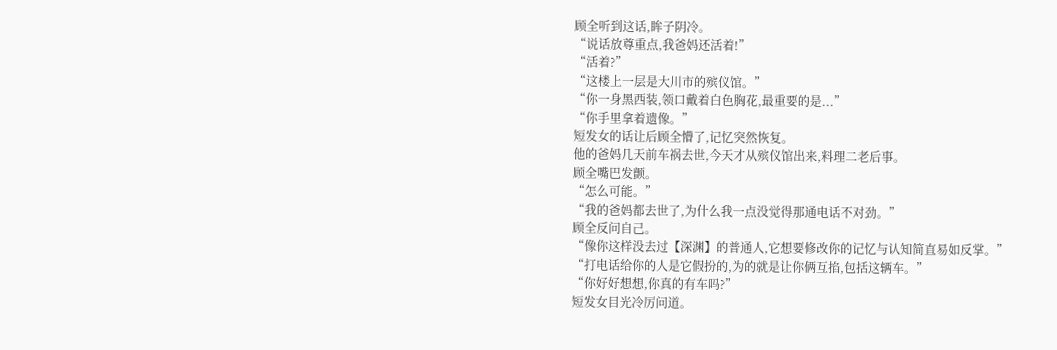顾全听到这话,眸子阴冷。
“说话放尊重点,我爸妈还活着!”
“活着?”
“这楼上一层是大川市的殡仪馆。”
“你一身黑西装,领口戴着白色胸花,最重要的是...”
“你手里拿着遗像。”
短发女的话让后顾全懵了,记忆突然恢复。
他的爸妈几天前车祸去世,今天才从殡仪馆出来,料理二老后事。
顾全嘴巴发颤。
“怎么可能。”
“我的爸妈都去世了,为什么我一点没觉得那通电话不对劲。”
顾全反问自己。
“像你这样没去过【深渊】的普通人,它想要修改你的记忆与认知简直易如反掌。”
“打电话给你的人是它假扮的,为的就是让你俩互掐,包括这辆车。”
“你好好想想,你真的有车吗?”
短发女目光冷厉问道。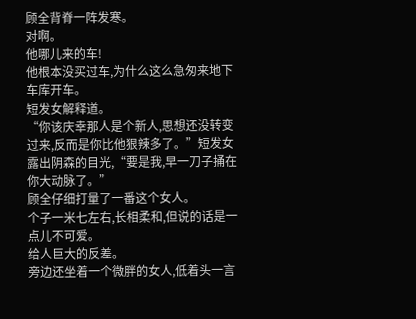顾全背脊一阵发寒。
对啊。
他哪儿来的车!
他根本没买过车,为什么这么急匆来地下车库开车。
短发女解释道。
“你该庆幸那人是个新人,思想还没转变过来,反而是你比他狠辣多了。”短发女露出阴森的目光,“要是我,早一刀子捅在你大动脉了。”
顾全仔细打量了一番这个女人。
个子一米七左右,长相柔和,但说的话是一点儿不可爱。
给人巨大的反差。
旁边还坐着一个微胖的女人,低着头一言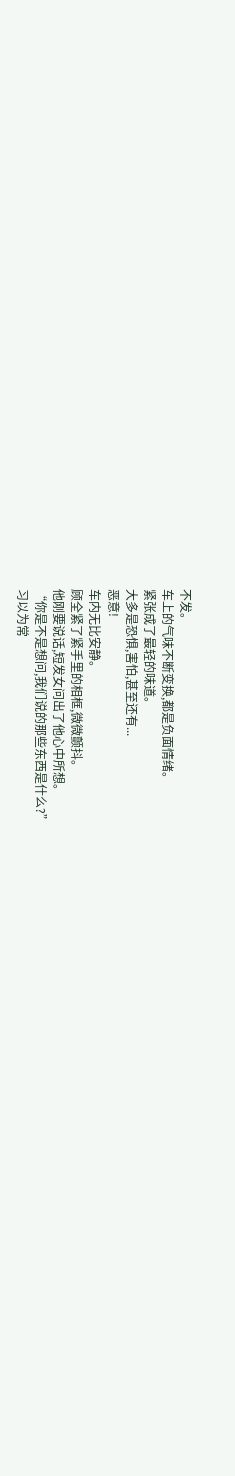不发。
车上的气味不断变换,都是负面情绪。
紧张成了最轻的味道。
大多是恐惧,害怕,甚至还有...
恶意!
车内无比安静。
顾全紧了紧手里的相框,微微颤抖。
他刚要说话,短发女问出了他心中所想。
“你是不是想问,我们说的那些东西是什么?”
习以为常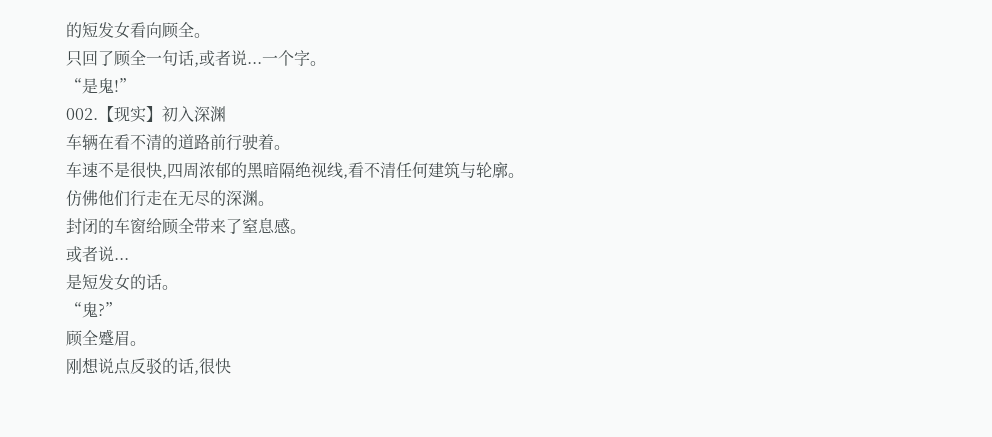的短发女看向顾全。
只回了顾全一句话,或者说...一个字。
“是鬼!”
002.【现实】初入深渊
车辆在看不清的道路前行驶着。
车速不是很快,四周浓郁的黑暗隔绝视线,看不清任何建筑与轮廓。
仿佛他们行走在无尽的深渊。
封闭的车窗给顾全带来了窒息感。
或者说...
是短发女的话。
“鬼?”
顾全蹙眉。
刚想说点反驳的话,很快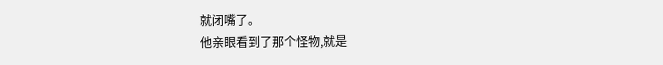就闭嘴了。
他亲眼看到了那个怪物,就是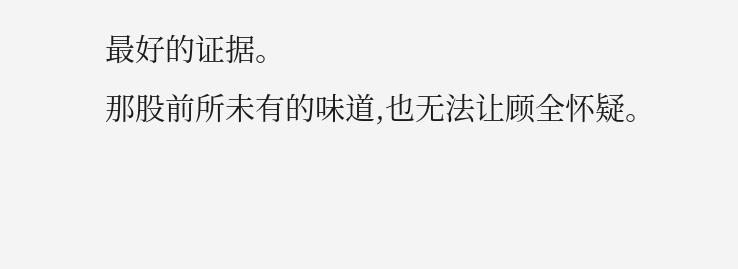最好的证据。
那股前所未有的味道,也无法让顾全怀疑。